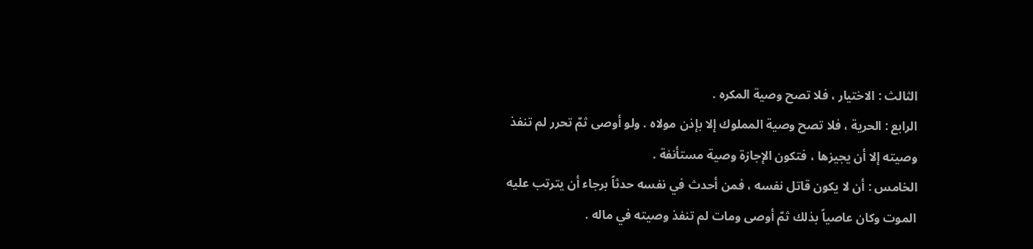الثالث : الاختيار ، فلا تصح وصية المكره .
الرابع : الحرية ، فلا تصح وصية المملوك إلا بإذن مولاه . ولو أوصى ثمّ تحرر لم تنفذ وصيته إلا أن يجيزها ، فتكون الإجازة وصية مستأنفة .
الخامس : أن لا يكون قاتل نفسه ، فمن أحدث في نفسه حدثاً برجاء أن يترتب عليه الموت وكان عاصياً بذلك ثمّ أوصى ومات لم تنفذ وصيته في ماله .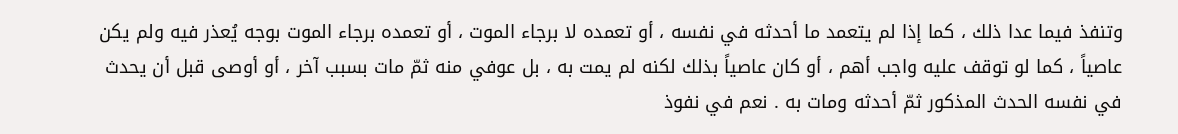وتنفذ فيما عدا ذلك ، كما إذا لم يتعمد ما أحدثه في نفسه ، أو تعمده لا برجاء الموت ، أو تعمده برجاء الموت بوجه يُعذر فيه ولم يكن عاصياً ، كما لو توقف عليه واجب أهم ، أو كان عاصياً بذلك لكنه لم يمت به ، بل عوفي منه ثمّ مات بسبب آخر ، أو أوصى قبل أن يحدث في نفسه الحدث المذكور ثمّ أحدثه ومات به . نعم في نفوذ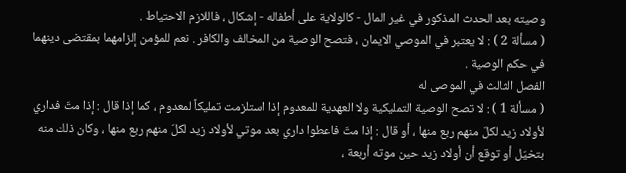وصيته بعد الحدث المذكور في غير المال - كالولاية على أطفاله - إشكال ، فاللازم الاحتياط .
( مسألة 2 ) : لا يعتبر في الموصي الايمان ، فتصح الوصية من المخالف والكافر . نعم للمؤمن إلزامهما بمقتضى دينهما في حكم الوصية .
الفصل الثالث في الموصى له
( مسألة 1 ) : لا تصح الوصية التمليكية ولا العهدية للمعدوم إذا استلزمت تمليكاً لمعدوم ، كما إذا قال : إذا متّ فداري لأولاد زيد لكلّ منهم ربع منها ، أو قال : إذا متّ فاعطوا داري بعد موتي لأولاد زيد لكلّ منهم ربع منها ، وكان ذلك منه بتخيّل أو توقع أن أولاد زيد حين موته أربعة ،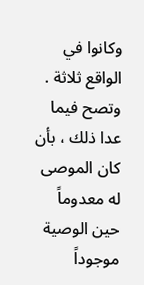وكانوا في الواقع ثلاثة .
وتصح فيما عدا ذلك ، بأن كان الموصى له معدوماً حين الوصية موجوداً